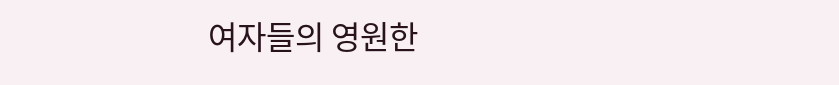여자들의 영원한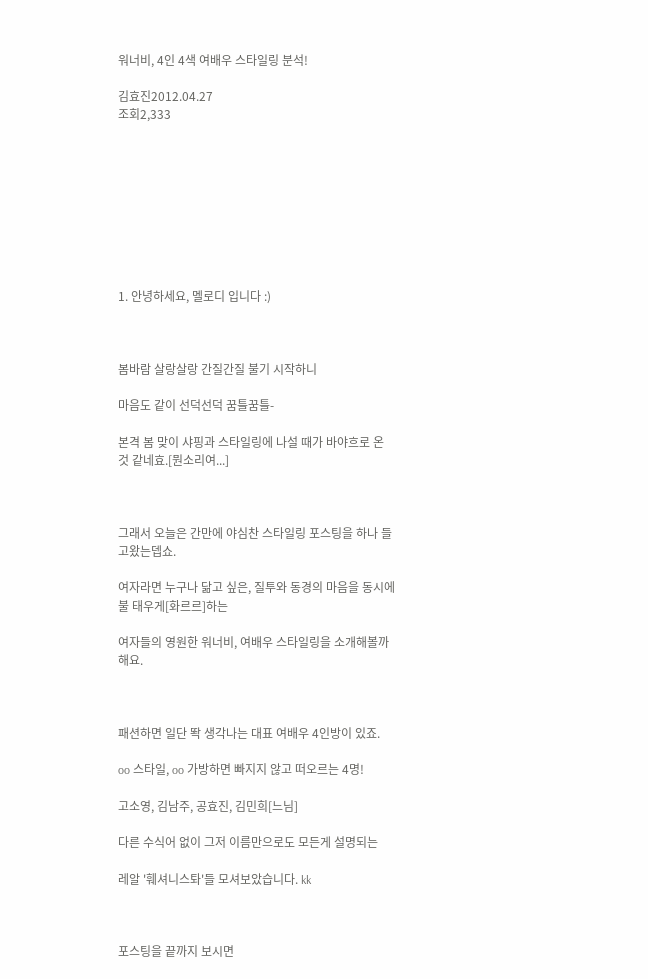워너비, 4인 4색 여배우 스타일링 분석!

김효진2012.04.27
조회2,333









1. 안녕하세요, 멜로디 입니다 :)



봄바람 살랑살랑 간질간질 불기 시작하니

마음도 같이 선덕선덕 꿈틀꿈틀-

본격 봄 맞이 샤핑과 스타일링에 나설 때가 바야흐로 온 것 같네효.[뭔소리여...]



그래서 오늘은 간만에 야심찬 스타일링 포스팅을 하나 들고왔는뎁쇼.

여자라면 누구나 닮고 싶은, 질투와 동경의 마음을 동시에 불 태우게[화르르]하는

여자들의 영원한 워너비, 여배우 스타일링을 소개해볼까 해요.



패션하면 일단 똭 생각나는 대표 여배우 4인방이 있죠.

oo 스타일, oo 가방하면 빠지지 않고 떠오르는 4명!

고소영, 김남주, 공효진, 김민희[느님]

다른 수식어 없이 그저 이름만으로도 모든게 설명되는

레알 '훼셔니스톼'들 모셔보았습니다. kk



포스팅을 끝까지 보시면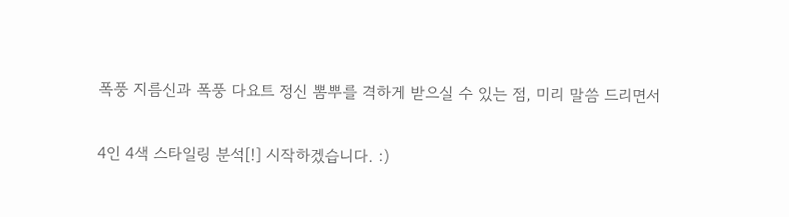폭풍 지름신과 폭풍 다요트 정신 뽐뿌를 격하게 받으실 수 있는 점, 미리 말씀 드리면서

4인 4색 스타일링 분석[!] 시작하겠습니다. :)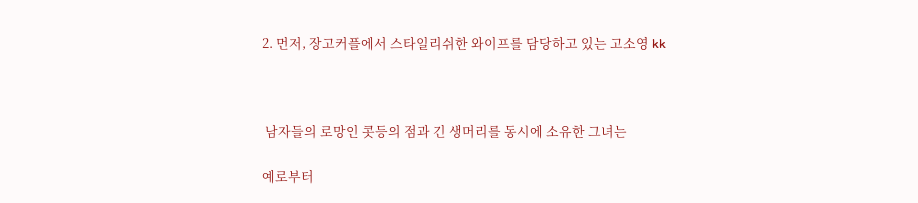2. 먼저, 장고커플에서 스타일리쉬한 와이프를 담당하고 있는 고소영 kk



 남자들의 로망인 콧등의 점과 긴 생머리를 동시에 소유한 그녀는

예로부터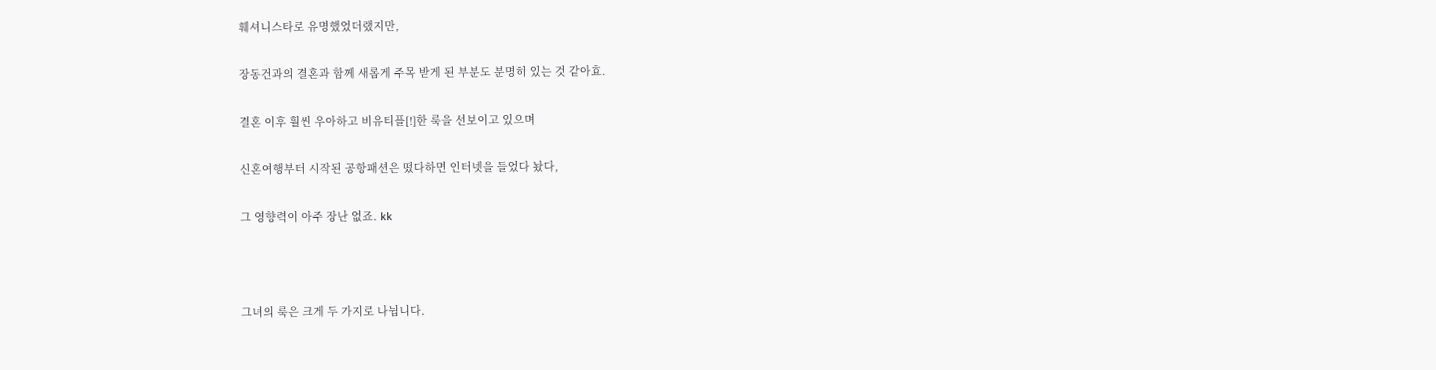훼셔니스타로 유명했었더랬지만,

장동건과의 결혼과 함께 새롭게 주목 받게 된 부분도 분명히 있는 것 같아효.

결혼 이후 훨씬 우아하고 비유티플[!]한 룩을 선보이고 있으며

신혼여행부터 시작된 공항패션은 떴다하면 인터넷을 들었다 놨다,

그 영향력이 아주 장난 없죠. kk



그녀의 룩은 크게 두 가지로 나뉩니다.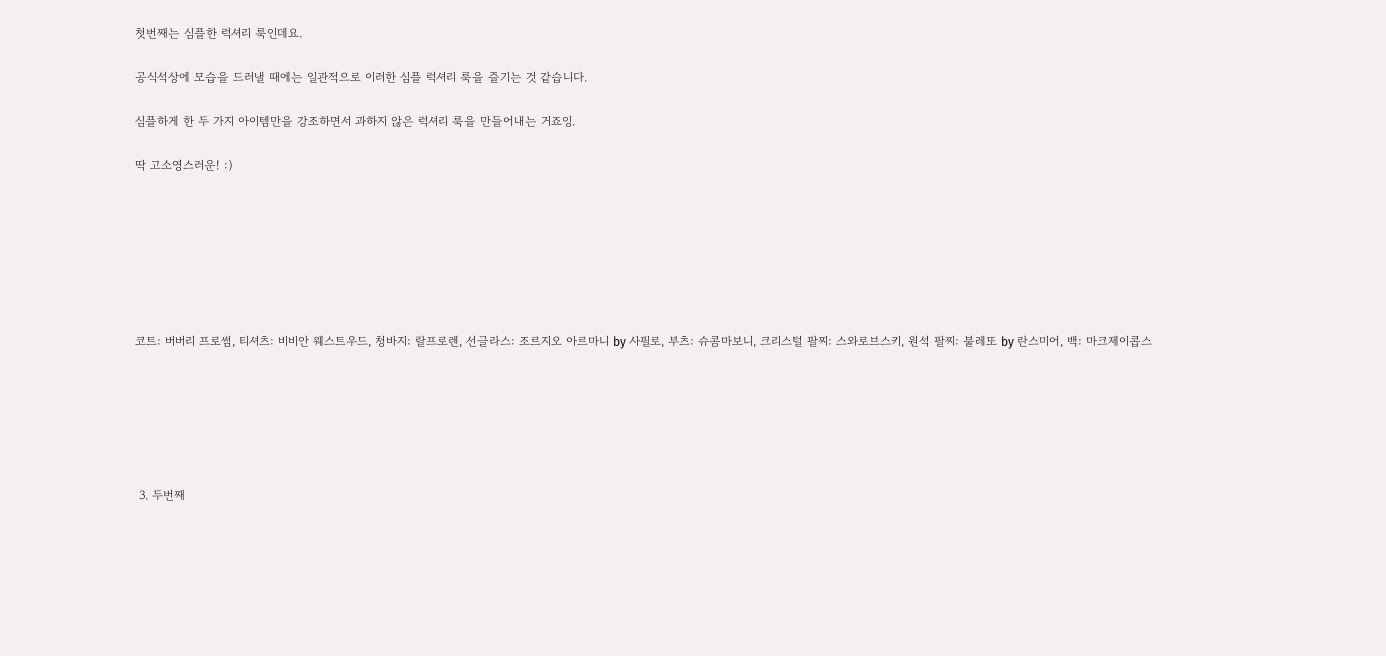첫번째는 심플한 럭셔리 룩인데요.

공식석상에 모습을 드러낼 때에는 일관적으로 이러한 심플 럭셔리 룩을 즐기는 것 같습니다.

심플하게 한 두 가지 아이템만을 강조하면서 과하지 않은 럭셔리 룩을 만들어내는 거죠잉.

딱 고소영스러운! :)







코트: 버버리 프로썸, 티셔츠: 비비안 웨스트우드, 청바지: 랄프로렌, 선글라스: 조르지오 아르마니 by 사필로, 부츠: 슈콤마보니, 크리스털 팔찌: 스와로브스키, 원석 팔찌: 불레또 by 란스미어, 백: 마크제이콥스






 3. 두번째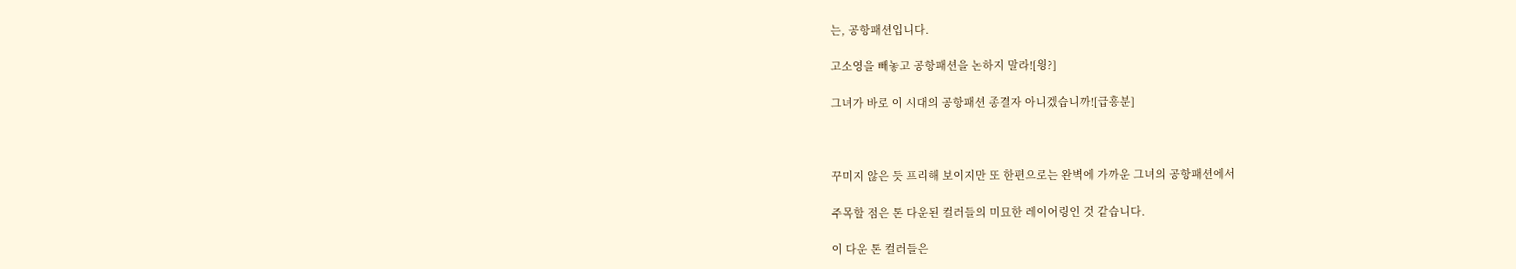는, 공항패션입니다.

고소영을 빼놓고 공항패션을 논하지 말라![읭?]

그녀가 바로 이 시대의 공항패션 종결자 아니겠습니까![급흥분]



꾸미지 않은 듯 프리해 보이지만 또 한편으로는 완벽에 가까운 그녀의 공항패션에서

주목할 점은 톤 다운된 컬러들의 미묘한 레이어링인 것 같습니다.

이 다운 톤 컬러들은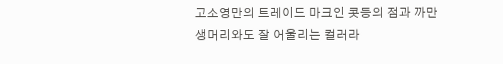고소영만의 트레이드 마크인 콧등의 점과 까만 생머리와도 잘 어울리는 컬러라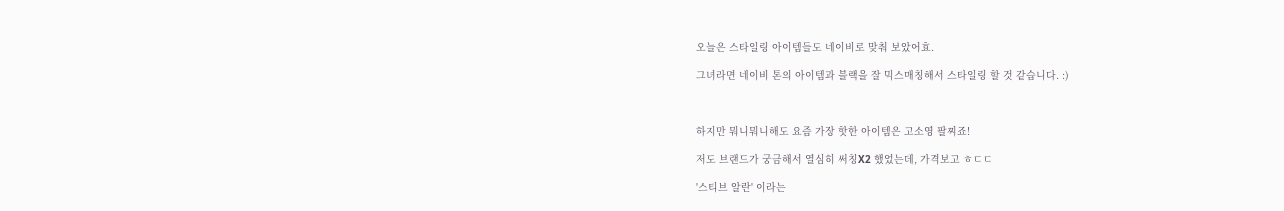오늘은 스타일링 아이템들도 네이비로 맞춰 보았어효.

그녀라면 네이비 톤의 아이템과 블랙을 잘 믹스매칭해서 스타일링 할 것 같습니다. :)



하지만 뭐니뭐니해도 요즘 가장 핫한 아이템은 고소영 팔찌죠!

저도 브랜드가 궁금해서 열심히 써칭X2 했었는데, 가격보고 ㅎㄷㄷ

'스티브 알란' 이라는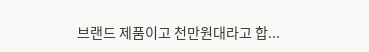브랜드 제품이고 천만원대라고 합...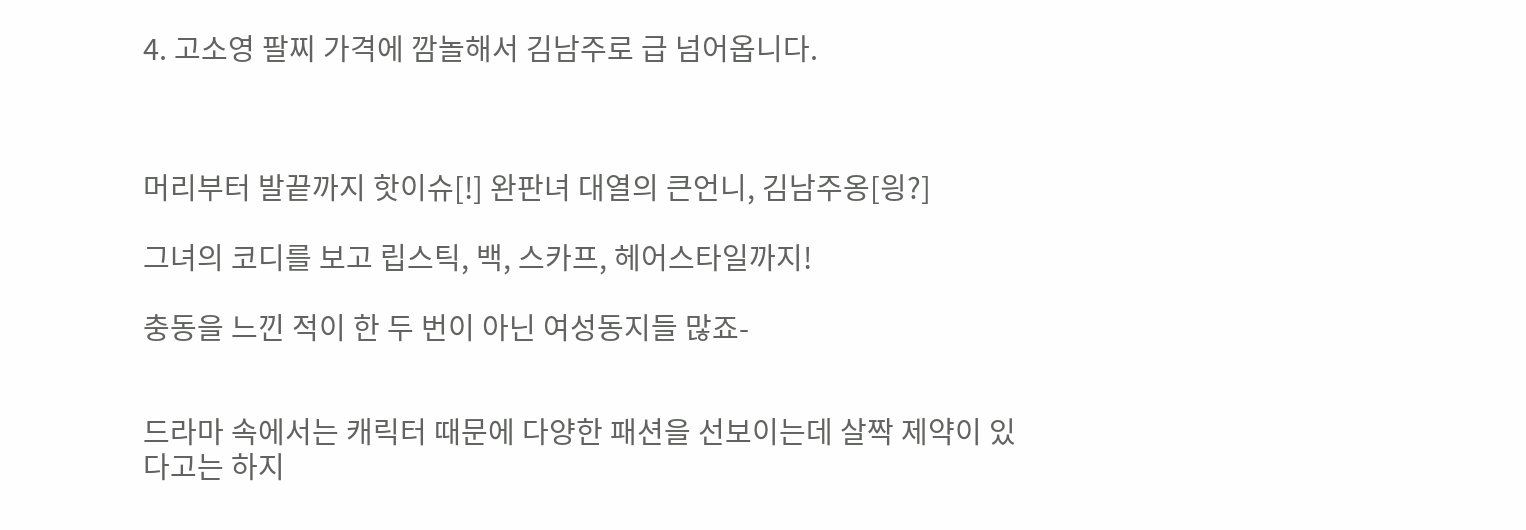4. 고소영 팔찌 가격에 깜놀해서 김남주로 급 넘어옵니다.



머리부터 발끝까지 핫이슈[!] 완판녀 대열의 큰언니, 김남주옹[읭?]

그녀의 코디를 보고 립스틱, 백, 스카프, 헤어스타일까지!

충동을 느낀 적이 한 두 번이 아닌 여성동지들 많죠-


드라마 속에서는 캐릭터 때문에 다양한 패션을 선보이는데 살짝 제약이 있다고는 하지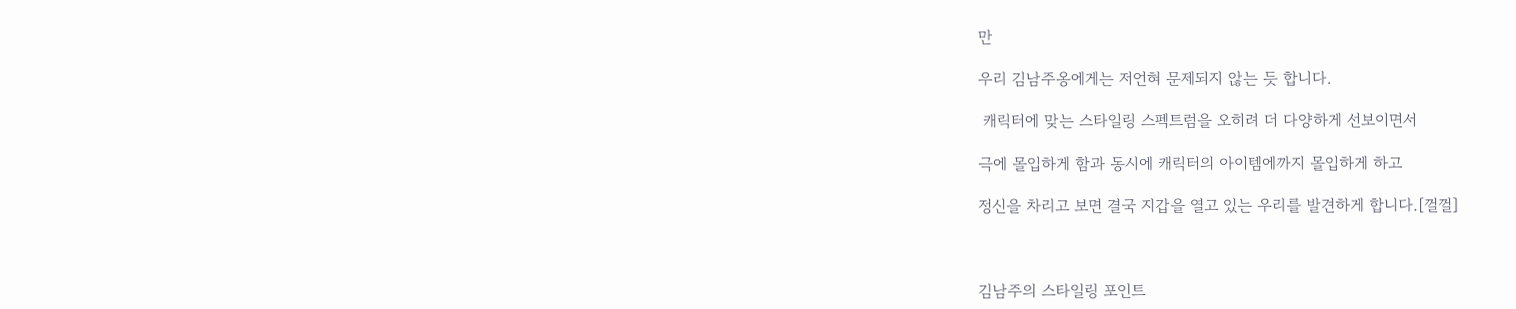만

우리 김남주옹에게는 저언혀 문제되지 않는 듯 합니다.

 캐릭터에 맞는 스타일링 스펙트럼을 오히려 더 다양하게 선보이면서

극에 몰입하게 함과 동시에 캐릭터의 아이템에까지 몰입하게 하고

정신을 차리고 보면 결국 지갑을 열고 있는 우리를 발견하게 합니다.[껄껄]



김남주의 스타일링 포인트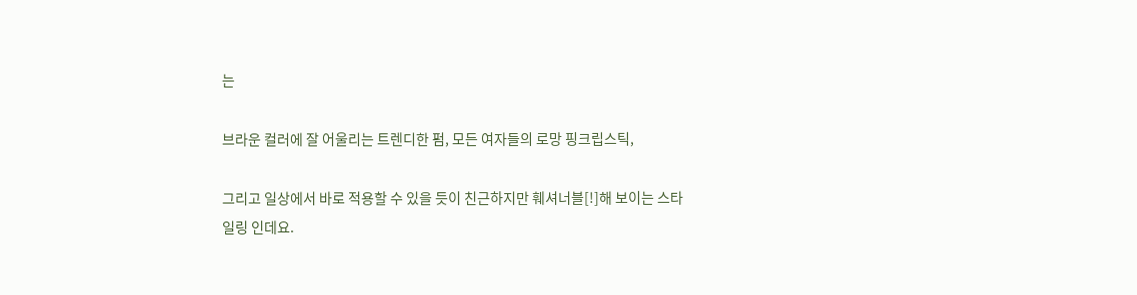는

브라운 컬러에 잘 어울리는 트렌디한 펌, 모든 여자들의 로망 핑크립스틱,

그리고 일상에서 바로 적용할 수 있을 듯이 친근하지만 훼셔너블[!]해 보이는 스타일링 인데요.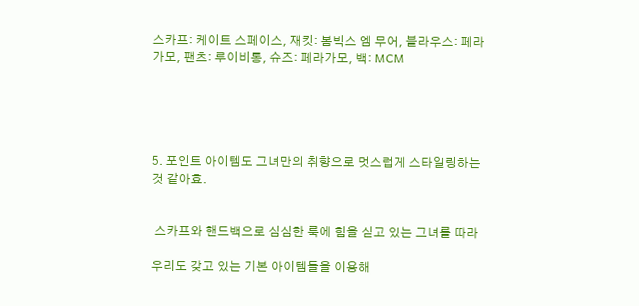스카프: 케이트 스페이스, 재킷: 봄빅스 엠 무어, 블라우스: 페라가모, 팬츠: 루이비통, 슈즈: 페라가모, 백: MCM





5. 포인트 아이템도 그녀만의 취향으로 멋스럽게 스타일링하는 것 같아효.


 스카프와 핸드백으로 심심한 룩에 힘을 싣고 있는 그녀를 따라

우리도 갖고 있는 기본 아이템들을 이용해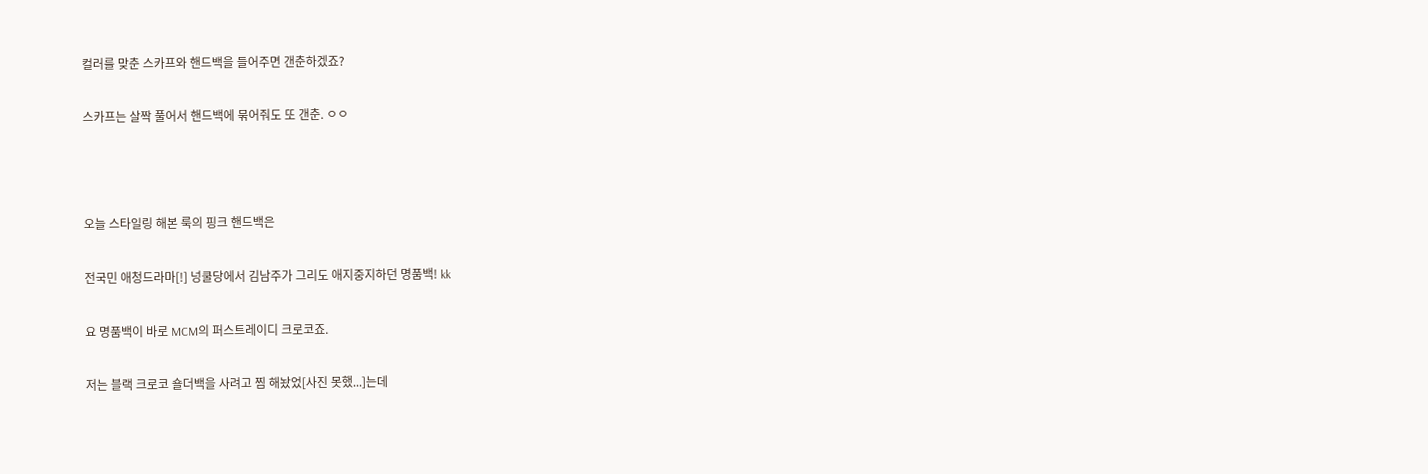컬러를 맞춘 스카프와 핸드백을 들어주면 갠춘하겠죠?

스카프는 살짝 풀어서 핸드백에 묶어줘도 또 갠춘. ㅇㅇ



오늘 스타일링 해본 룩의 핑크 핸드백은

전국민 애청드라마[!] 넝쿨당에서 김남주가 그리도 애지중지하던 명품백! kk

요 명품백이 바로 MCM의 퍼스트레이디 크로코죠.

저는 블랙 크로코 숄더백을 사려고 찜 해놨었[사진 못했...]는데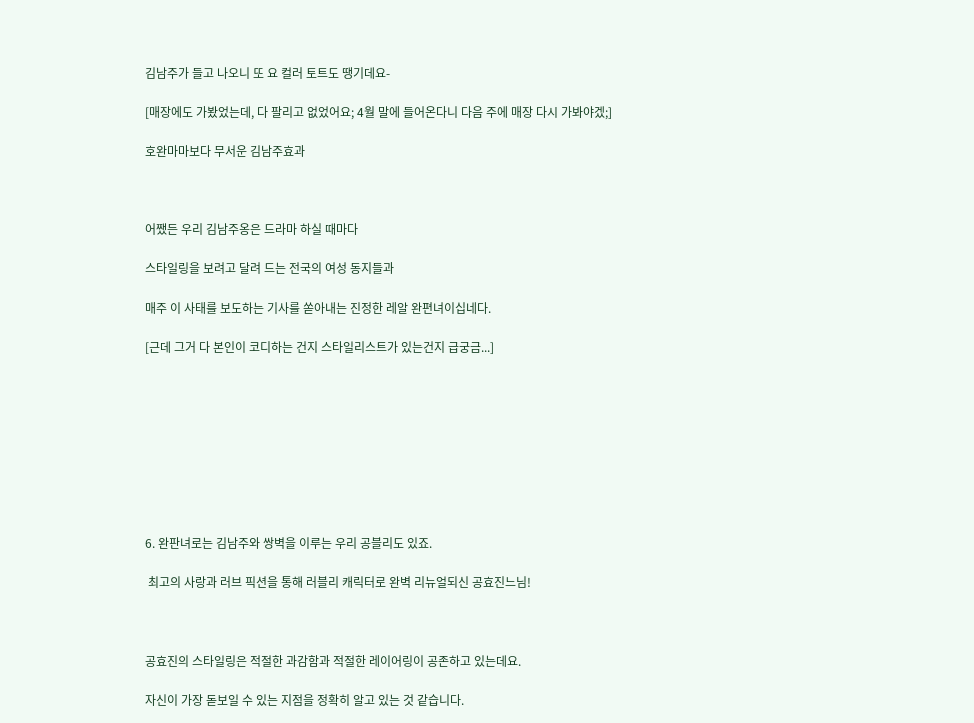김남주가 들고 나오니 또 요 컬러 토트도 땡기데요-

[매장에도 가봤었는데, 다 팔리고 없었어요; 4월 말에 들어온다니 다음 주에 매장 다시 가봐야겠;]

호완마마보다 무서운 김남주효과



어쨌든 우리 김남주옹은 드라마 하실 때마다

스타일링을 보려고 달려 드는 전국의 여성 동지들과

매주 이 사태를 보도하는 기사를 쏟아내는 진정한 레알 완편녀이십네다.

[근데 그거 다 본인이 코디하는 건지 스타일리스트가 있는건지 급궁금...]









6. 완판녀로는 김남주와 쌍벽을 이루는 우리 공블리도 있죠.

 최고의 사랑과 러브 픽션을 통해 러블리 캐릭터로 완벽 리뉴얼되신 공효진느님!



공효진의 스타일링은 적절한 과감함과 적절한 레이어링이 공존하고 있는데요.

자신이 가장 돋보일 수 있는 지점을 정확히 알고 있는 것 같습니다.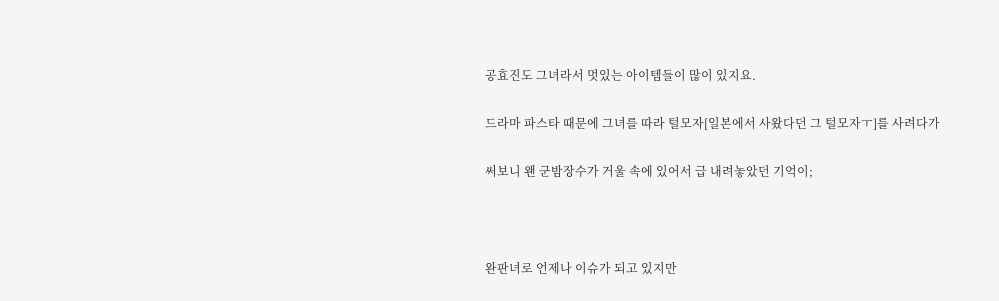공효진도 그녀라서 멋있는 아이템들이 많이 있지요.

드라마 파스타 때문에 그녀를 따라 털모자[일본에서 사왔다던 그 털모자ㅜ]를 사려다가

써보니 왠 군밤장수가 거울 속에 있어서 급 내려놓았던 기억이;



완판녀로 언제나 이슈가 되고 있지만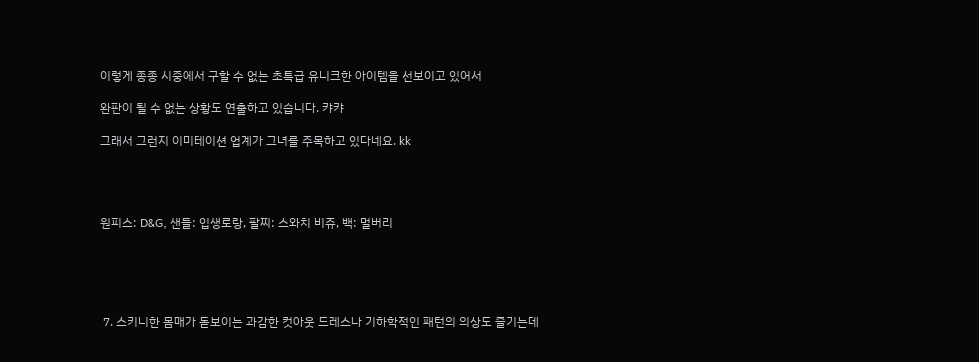이렇게 종종 시중에서 구할 수 없는 초특급 유니크한 아이템을 선보이고 있어서

완판이 될 수 없는 상황도 연출하고 있습니다. 캬캬

그래서 그런지 이미테이션 업계가 그녀를 주목하고 있다네요. kk




원피스: D&G, 샌들: 입생로랑, 팔찌: 스와치 비쥬, 백: 멀버리





 7. 스키니한 몸매가 돋보이는 과감한 컷아웃 드레스나 기하학적인 패턴의 의상도 즐기는데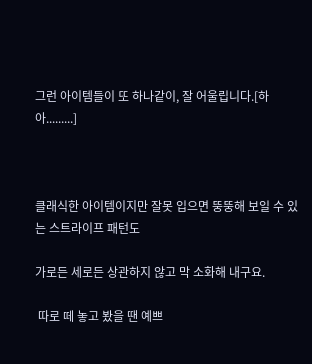그런 아이템들이 또 하나같이, 잘 어울립니다.[하아.........]



클래식한 아이템이지만 잘못 입으면 뚱뚱해 보일 수 있는 스트라이프 패턴도

가로든 세로든 상관하지 않고 막 소화해 내구요.

 따로 떼 놓고 봤을 땐 예쁘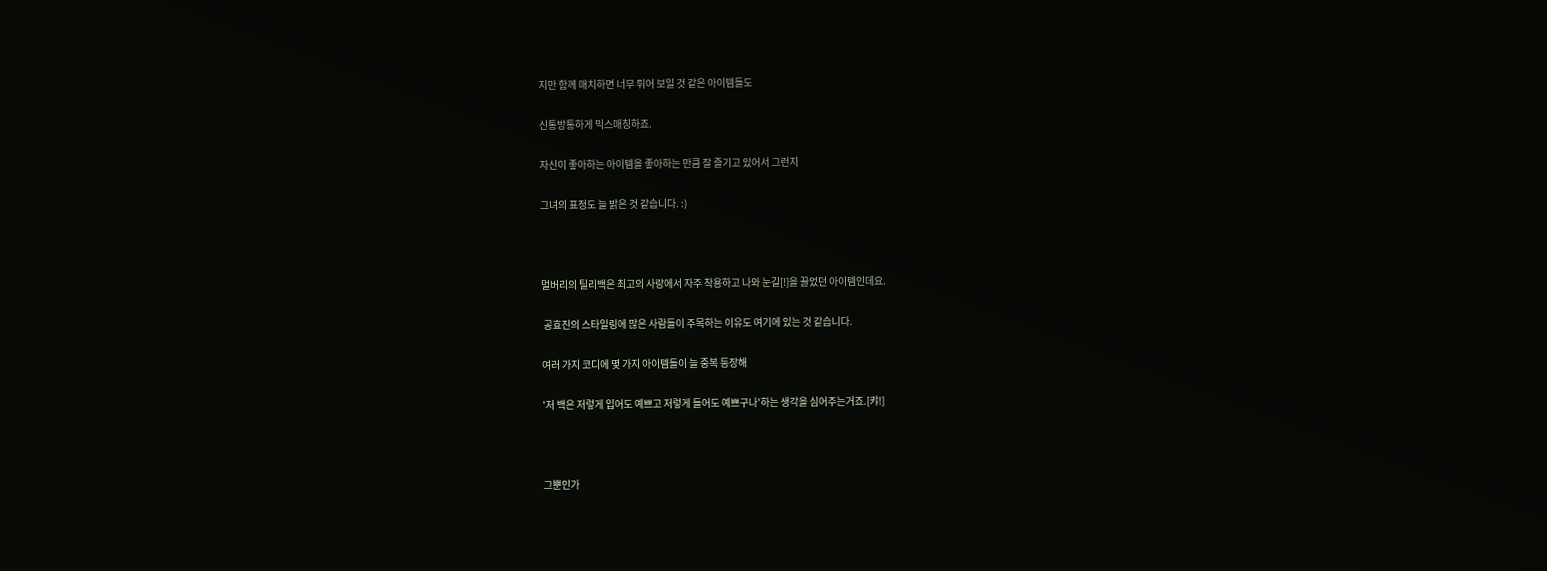지만 함께 매치하면 너무 튀어 보일 것 같은 아이템들도

신통방통하게 믹스매칭하죠.

자신이 좋아하는 아이템을 좋아하는 만큼 잘 즐기고 있어서 그런지

그녀의 표정도 늘 밝은 것 같습니다. :)



멀버리의 틸리백은 최고의 사랑에서 자주 착용하고 나와 눈길[!]을 끌었던 아이템인데요.

 공효진의 스타일링에 많은 사람들이 주목하는 이유도 여기에 있는 것 같습니다.

여러 가지 코디에 몇 가지 아이템들이 늘 중복 등장해

'저 백은 저렇게 입어도 예쁘고 저렇게 들어도 예쁘구나'하는 생각을 심어주는거죠.[캬!]



그뿐인가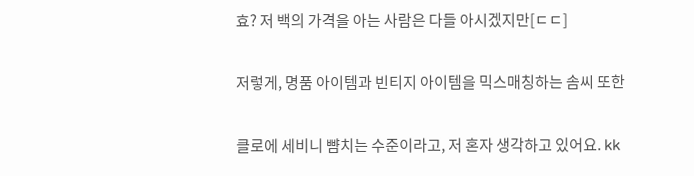효? 저 백의 가격을 아는 사람은 다들 아시겠지만[ㄷㄷ]

저렇게, 명품 아이템과 빈티지 아이템을 믹스매칭하는 솜씨 또한

클로에 세비니 뺨치는 수준이라고, 저 혼자 생각하고 있어요. kk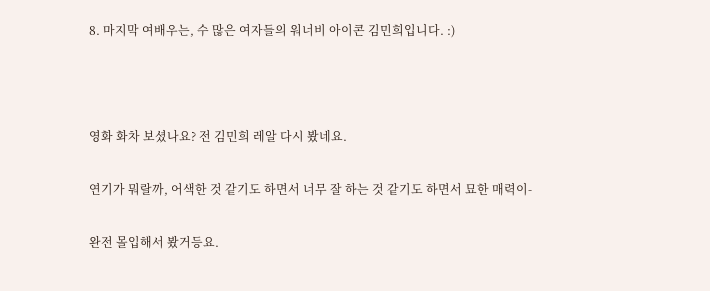8. 마지막 여배우는, 수 많은 여자들의 워너비 아이콘 김민희입니다. :)



영화 화차 보셨나요? 전 김민희 레알 다시 봤네요.

연기가 뭐랄까, 어색한 것 같기도 하면서 너무 잘 하는 것 같기도 하면서 묘한 매력이-

완전 몰입해서 봤거등요.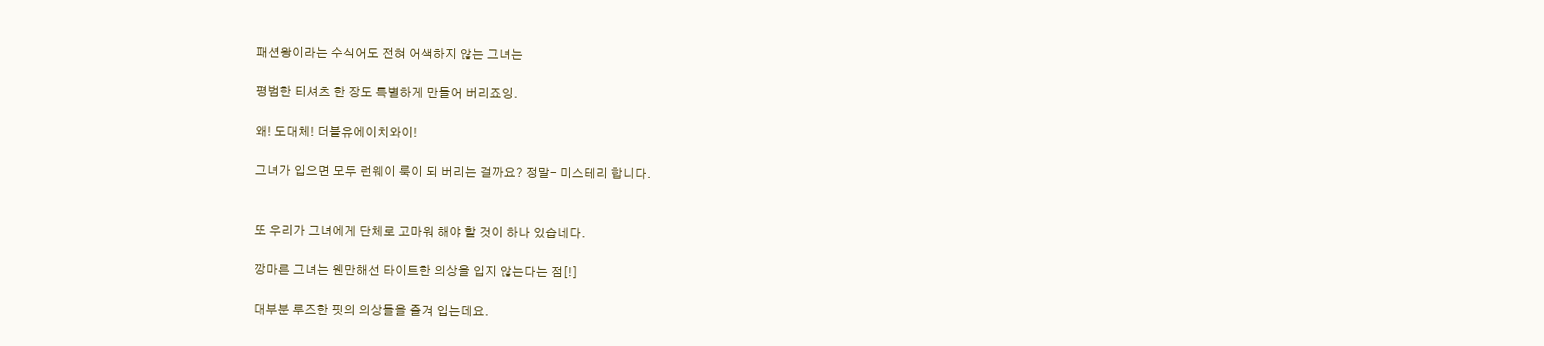패션왕이라는 수식어도 전혀 어색하지 않는 그녀는

평범한 티셔츠 한 장도 특별하게 만들어 버리죠잉.

왜! 도대체! 더블유에이치와이!

그녀가 입으면 모두 런웨이 룩이 되 버리는 걸까요? 정말- 미스테리 합니다.


또 우리가 그녀에게 단체로 고마워 해야 할 것이 하나 있습네다.

깡마른 그녀는 웬만해선 타이트한 의상을 입지 않는다는 점[!]

대부분 루즈한 핏의 의상들을 즐겨 입는데요.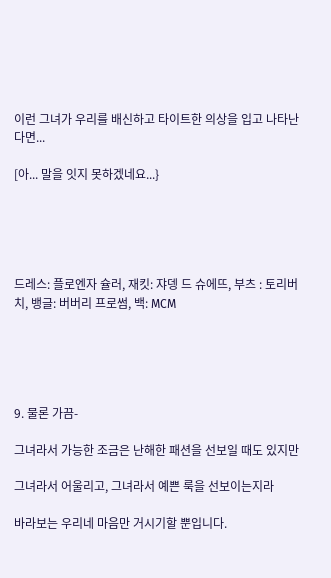이런 그녀가 우리를 배신하고 타이트한 의상을 입고 나타난다면...

[아... 말을 잇지 못하겠네요...}





드레스: 플로엔자 슐러, 재킷: 쟈뎅 드 슈에뜨, 부츠 : 토리버치, 뱅글: 버버리 프로썸, 백: MCM





9. 물론 가끔-

그녀라서 가능한 조금은 난해한 패션을 선보일 때도 있지만

그녀라서 어울리고, 그녀라서 예쁜 룩을 선보이는지라

바라보는 우리네 마음만 거시기할 뿐입니다.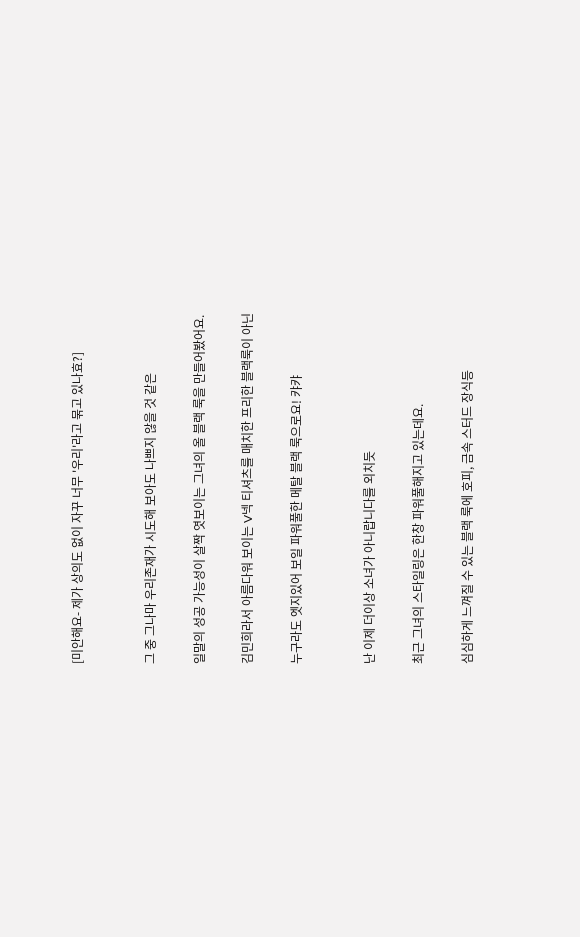[미안해요- 제가 상의도 없이 자꾸 너무 '우리'라고 묶고 있나효?]


그 중 그나마 우리존재가 시도해 보아도 나쁘지 않을 것 같은

일말의 성공 가능성이 살짝 엿보이는 그녀의 올 블랙 룩을 만들어봤어요.

김민희라서 아름다워 보이는 V넥 티셔츠를 매치한 프리한 블랙룩이 아닌

누구라도 엣지있어 보일 파워풀한 메탈 블랙 룩으로요! 캬캬


난 이제 더이상 소녀가 아니랍니다를 외치듯

최근 그녀의 스타일링은 한창 파워풀해지고 있는데요.

심심하게 느껴질 수 있는 블랙 룩에 호피, 금속 스터드 장식등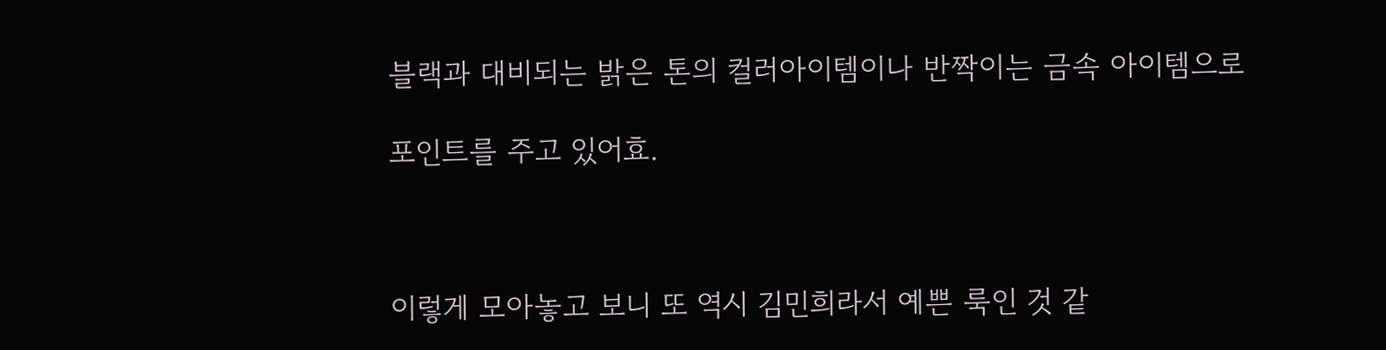블랙과 대비되는 밝은 톤의 컬러아이템이나 반짝이는 금속 아이템으로

포인트를 주고 있어효.



이렇게 모아놓고 보니 또 역시 김민희라서 예쁜 룩인 것 같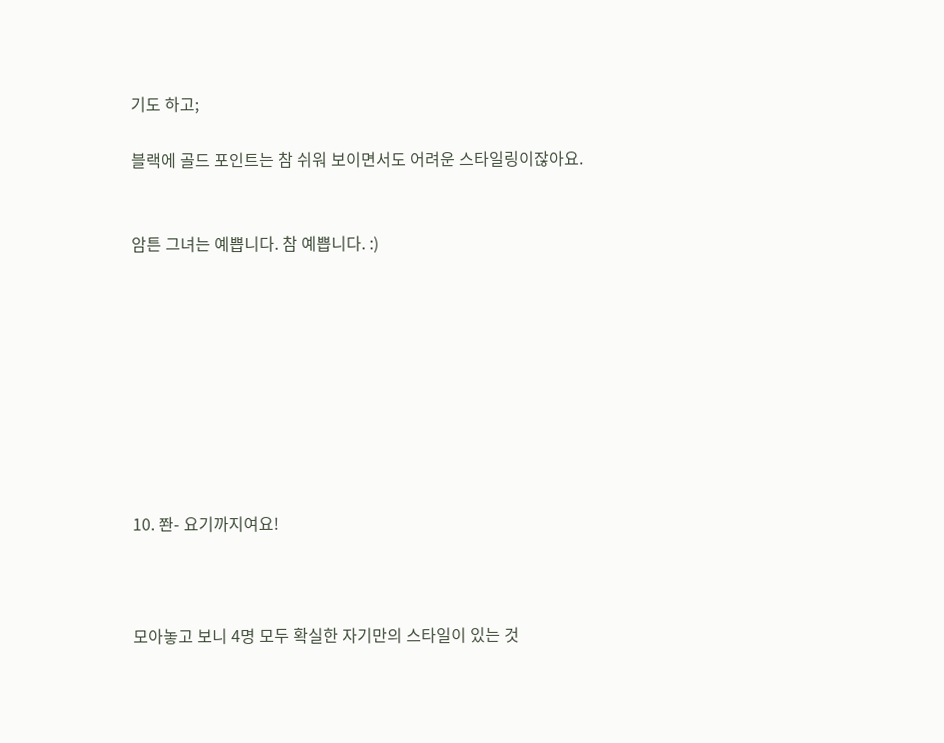기도 하고;

블랙에 골드 포인트는 참 쉬워 보이면서도 어려운 스타일링이잖아요.


암튼 그녀는 예쁩니다. 참 예쁩니다. :)









10. 쫜- 요기까지여요!



모아놓고 보니 4명 모두 확실한 자기만의 스타일이 있는 것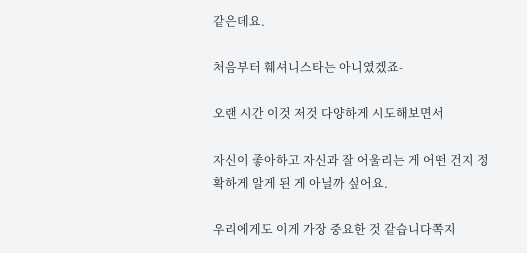같은데요.

처음부터 훼셔니스타는 아니였겠죠-

오랜 시간 이것 저것 다양하게 시도해보면서

자신이 좋아하고 자신과 잘 어울리는 게 어떤 건지 정확하게 알게 된 게 아닐까 싶어요.

우리에게도 이게 가장 중요한 것 같습니다쪽지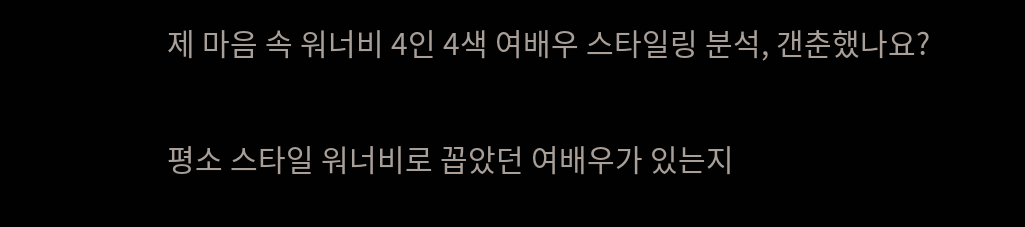제 마음 속 워너비 4인 4색 여배우 스타일링 분석, 갠춘했나요?

평소 스타일 워너비로 꼽았던 여배우가 있는지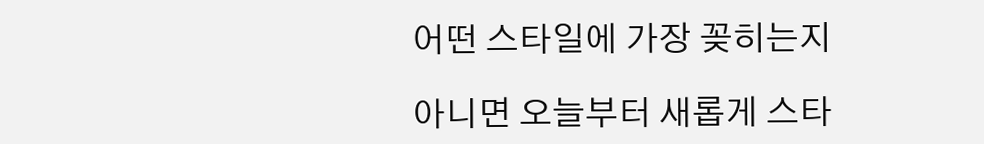어떤 스타일에 가장 꽂히는지

아니면 오늘부터 새롭게 스타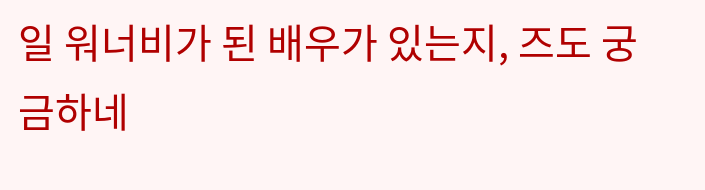일 워너비가 된 배우가 있는지, 즈도 궁금하네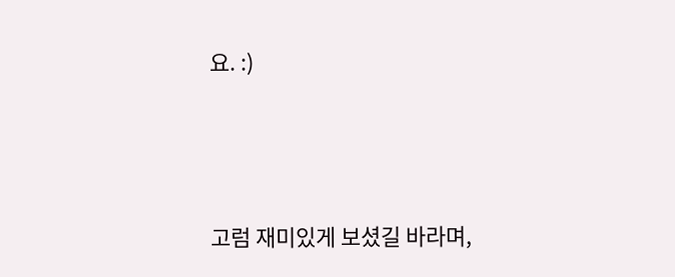요. :)



고럼 재미있게 보셨길 바라며,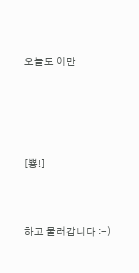오늘도 이만





[뿅!]



하고 물러갑니다 :-)